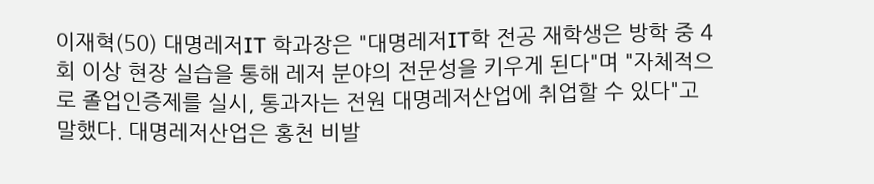이재혁(50) 대명레저IT 학과장은 "대명레저IT학 전공 재학생은 방학 중 4회 이상 현장 실습을 통해 레저 분야의 전문성을 키우게 된다"며 "자체적으로 졸업인증제를 실시, 통과자는 전원 대명레저산업에 취업할 수 있다"고 말했다. 대명레저산업은 홍천 비발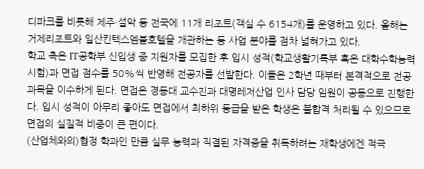디파크를 비롯해 제주·설악 등 전국에 11개 리조트(객실 수 6154개)를 운영하고 있다. 올해는 거제리조트와 일산킨텍스엠블호텔을 개관하는 등 사업 분야를 점차 넓혀가고 있다.
학교 측은 IT공학부 신입생 중 지원자를 모집한 후 입시 성적(학교생활기록부 혹은 대학수학능력시험)과 면접 점수를 50%씩 반영해 전공자를 선발한다. 이들은 2학년 때부터 본격적으로 전공 과목을 이수하게 된다. 면접은 경동대 교수진과 대명레저산업 인사 담당 임원이 공동으로 진행한다. 입시 성적이 아무리 좋아도 면접에서 최하위 등급을 받은 학생은 불합격 처리될 수 있으므로 면접의 실질적 비중이 큰 편이다.
(산업체와의)협정 학과인 만큼 실무 능력과 직결된 자격증을 취득하려는 재학생에겐 적극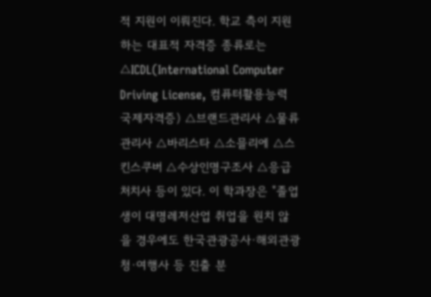적 지원이 이뤄진다. 학교 측이 지원하는 대표적 자격증 종류로는 △ICDL(International Computer Driving License, 컴퓨터활용능력 국제자격증) △브랜드관리사 △물류관리사 △바리스타 △소믈리에 △스킨스쿠버 △수상인명구조사 △응급처치사 등이 있다. 이 학과장은 "졸업생이 대명레저산업 취업을 원치 않을 경우에도 한국관광공사·해외관광청·여행사 등 진출 분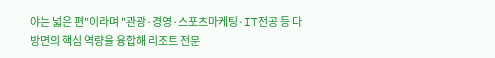야는 넓은 편"이라며 "관광·경영·스포츠마케팅·IT전공 등 다방면의 핵심 역량을 융합해 리조트 전문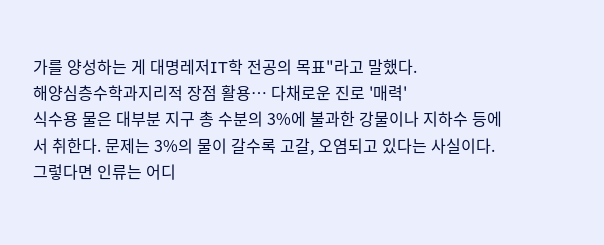가를 양성하는 게 대명레저IT학 전공의 목표"라고 말했다.
해양심층수학과지리적 장점 활용… 다채로운 진로 '매력'
식수용 물은 대부분 지구 총 수분의 3%에 불과한 강물이나 지하수 등에서 취한다. 문제는 3%의 물이 갈수록 고갈, 오염되고 있다는 사실이다. 그렇다면 인류는 어디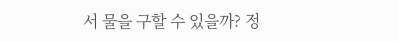서 물을 구할 수 있을까? 정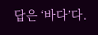답은 ‘바다’다.